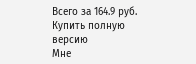Всего за 164.9 руб. Купить полную версию
Мне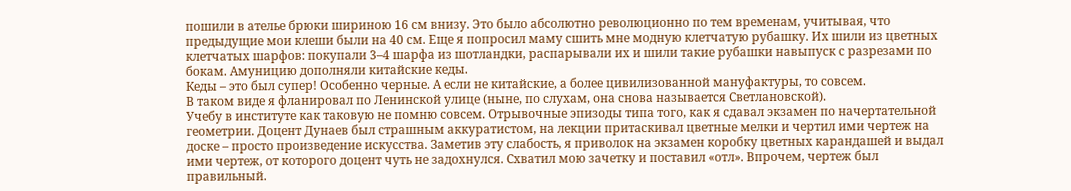пошили в ателье брюки шириною 16 см внизу. Это было абсолютно революционно по тем временам, учитывая, что предыдущие мои клеши были на 40 см. Еще я попросил маму сшить мне модную клетчатую рубашку. Их шили из цветных клетчатых шарфов: покупали 3–4 шарфа из шотландки, распарывали их и шили такие рубашки навыпуск с разрезами по бокам. Амуницию дополняли китайские кеды.
Кеды – это был супер! Особенно черные. А если не китайские, а более цивилизованной мануфактуры, то совсем.
В таком виде я фланировал по Ленинской улице (ныне, по слухам, она снова называется Светлановской).
Учебу в институте как таковую не помню совсем. Отрывочные эпизоды типа того, как я сдавал экзамен по начертательной геометрии. Доцент Дунаев был страшным аккуратистом, на лекции притаскивал цветные мелки и чертил ими чертеж на доске – просто произведение искусства. Заметив эту слабость, я приволок на экзамен коробку цветных карандашей и выдал ими чертеж, от которого доцент чуть не задохнулся. Схватил мою зачетку и поставил «отл». Впрочем, чертеж был правильный.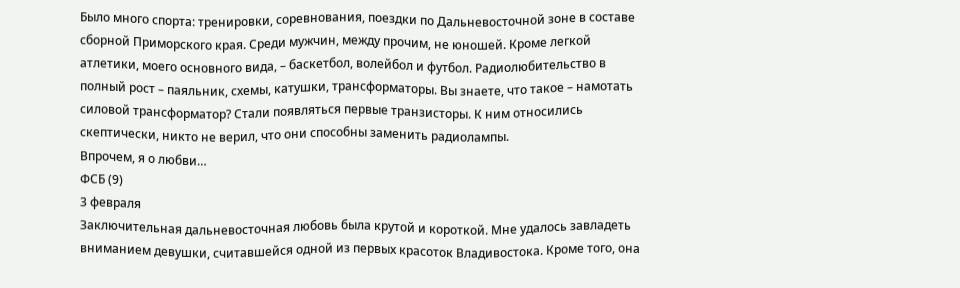Было много спорта: тренировки, соревнования, поездки по Дальневосточной зоне в составе сборной Приморского края. Среди мужчин, между прочим, не юношей. Кроме легкой атлетики, моего основного вида, – баскетбол, волейбол и футбол. Радиолюбительство в полный рост – паяльник, схемы, катушки, трансформаторы. Вы знаете, что такое – намотать силовой трансформатор? Стали появляться первые транзисторы. К ним относились скептически, никто не верил, что они способны заменить радиолампы.
Впрочем, я о любви…
ФСБ (9)
3 февраля
Заключительная дальневосточная любовь была крутой и короткой. Мне удалось завладеть вниманием девушки, считавшейся одной из первых красоток Владивостока. Кроме того, она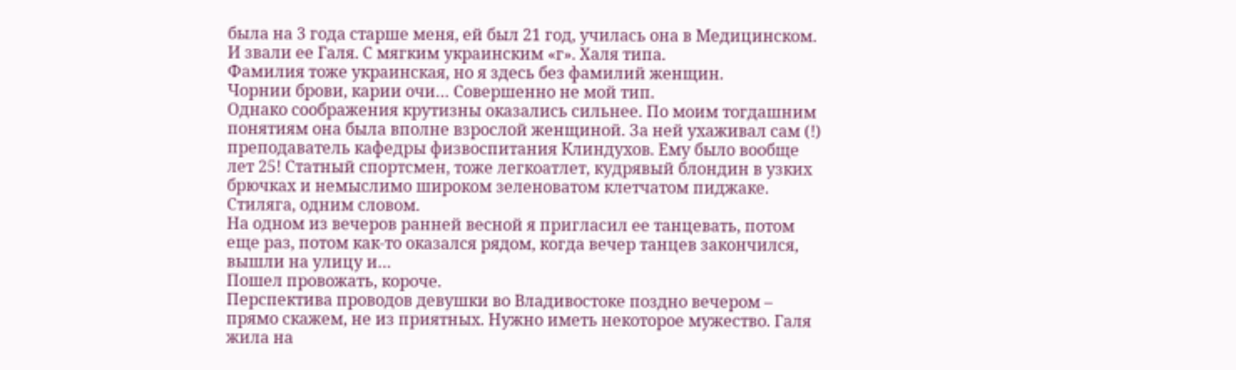была на 3 года старше меня, ей был 21 год, училась она в Медицинском.
И звали ее Галя. С мягким украинским «г». Халя типа.
Фамилия тоже украинская, но я здесь без фамилий женщин.
Чорнии брови, карии очи… Совершенно не мой тип.
Однако соображения крутизны оказались сильнее. По моим тогдашним понятиям она была вполне взрослой женщиной. За ней ухаживал сам (!) преподаватель кафедры физвоспитания Клиндухов. Ему было вообще лет 25! Статный спортсмен, тоже легкоатлет, кудрявый блондин в узких брючках и немыслимо широком зеленоватом клетчатом пиджаке.
Стиляга, одним словом.
На одном из вечеров ранней весной я пригласил ее танцевать, потом еще раз, потом как-то оказался рядом, когда вечер танцев закончился, вышли на улицу и…
Пошел провожать, короче.
Перспектива проводов девушки во Владивостоке поздно вечером – прямо скажем, не из приятных. Нужно иметь некоторое мужество. Галя жила на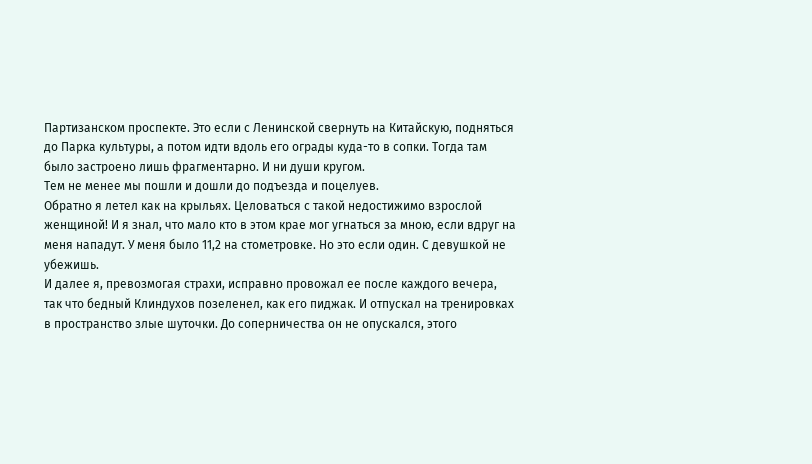Партизанском проспекте. Это если с Ленинской свернуть на Китайскую, подняться до Парка культуры, а потом идти вдоль его ограды куда-то в сопки. Тогда там было застроено лишь фрагментарно. И ни души кругом.
Тем не менее мы пошли и дошли до подъезда и поцелуев.
Обратно я летел как на крыльях. Целоваться с такой недостижимо взрослой женщиной! И я знал, что мало кто в этом крае мог угнаться за мною, если вдруг на меня нападут. У меня было 11,2 на стометровке. Но это если один. С девушкой не убежишь.
И далее я, превозмогая страхи, исправно провожал ее после каждого вечера, так что бедный Клиндухов позеленел, как его пиджак. И отпускал на тренировках в пространство злые шуточки. До соперничества он не опускался, этого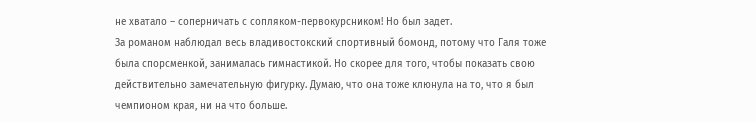не хватало – соперничать с сопляком-первокурсником! Но был задет.
За романом наблюдал весь владивостокский спортивный бомонд, потому что Галя тоже была спорсменкой, занималась гимнастикой. Но скорее для того, чтобы показать свою действительно замечательную фигурку. Думаю, что она тоже клюнула на то, что я был чемпионом края, ни на что больше.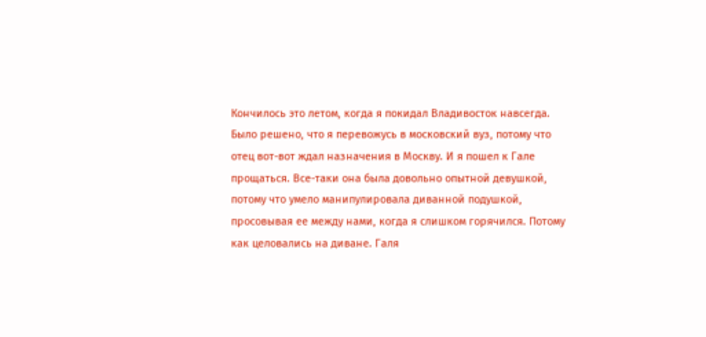Кончилось это летом, когда я покидал Владивосток навсегда. Было решено, что я перевожусь в московский вуз, потому что отец вот-вот ждал назначения в Москву. И я пошел к Гале прощаться. Все-таки она была довольно опытной девушкой, потому что умело манипулировала диванной подушкой, просовывая ее между нами, когда я слишком горячился. Потому как целовались на диване. Галя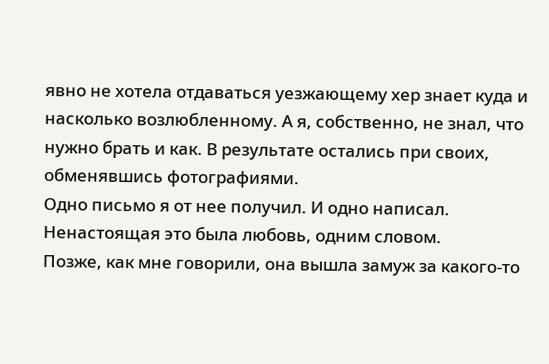явно не хотела отдаваться уезжающему хер знает куда и насколько возлюбленному. А я, собственно, не знал, что нужно брать и как. В результате остались при своих, обменявшись фотографиями.
Одно письмо я от нее получил. И одно написал.
Ненастоящая это была любовь, одним словом.
Позже, как мне говорили, она вышла замуж за какого-то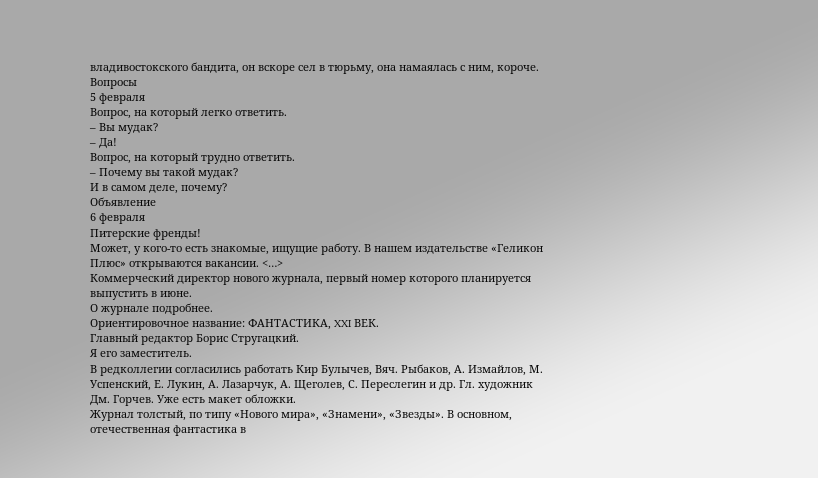владивостокского бандита, он вскоре сел в тюрьму, она намаялась с ним, короче.
Вопросы
5 февраля
Вопрос, на который легко ответить.
– Вы мудак?
– Да!
Вопрос, на который трудно ответить.
– Почему вы такой мудак?
И в самом деле, почему?
Объявление
6 февраля
Питерские френды!
Может, у кого-то есть знакомые, ищущие работу. В нашем издательстве «Геликон Плюс» открываются вакансии. <…>
Коммерческий директор нового журнала, первый номер которого планируется выпустить в июне.
О журнале подробнее.
Ориентировочное название: ФАНТАСТИКА, XXI ВЕК.
Главный редактор Борис Стругацкий.
Я его заместитель.
В редколлегии согласились работать Кир Булычев, Вяч. Рыбаков, А. Измайлов, М. Успенский, Е. Лукин, А. Лазарчук, А. Щеголев, С. Переслегин и др. Гл. художник Дм. Горчев. Уже есть макет обложки.
Журнал толстый, по типу «Нового мира», «Знамени», «Звезды». В основном, отечественная фантастика в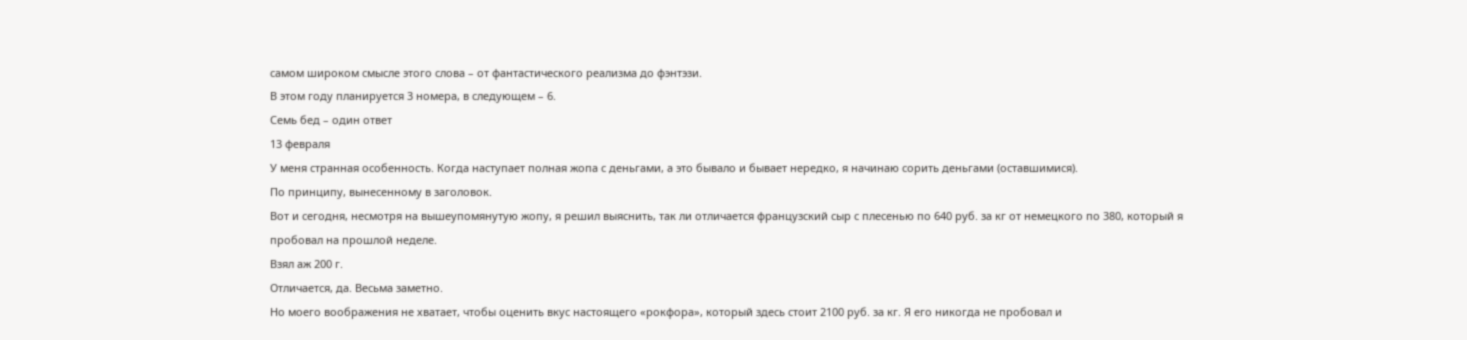самом широком смысле этого слова – от фантастического реализма до фэнтэзи.
В этом году планируется 3 номера, в следующем – 6.
Семь бед – один ответ
13 февраля
У меня странная особенность. Когда наступает полная жопа с деньгами, а это бывало и бывает нередко, я начинаю сорить деньгами (оставшимися).
По принципу, вынесенному в заголовок.
Вот и сегодня, несмотря на вышеупомянутую жопу, я решил выяснить, так ли отличается французский сыр с плесенью по 640 руб. за кг от немецкого по 380, который я пробовал на прошлой неделе.
Взял аж 200 г.
Отличается, да. Весьма заметно.
Но моего воображения не хватает, чтобы оценить вкус настоящего «рокфора», который здесь стоит 2100 руб. за кг. Я его никогда не пробовал и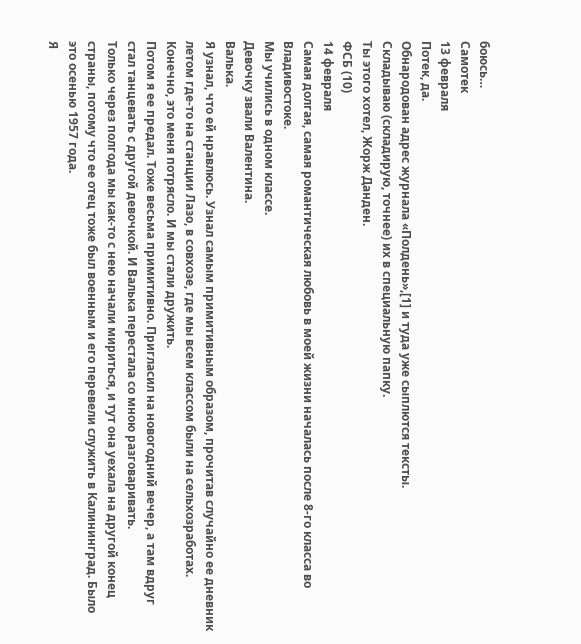боюсь…
Самотек
13 февраля
Потек, да.
Обнародован адрес журнала «Полдень»,[1] и туда уже сыплются тексты.
Складываю (складирую, точнее) их в специальную папку.
Ты этого хотел, Жорж Данден.
ФСБ (10)
14 февраля
Самая долгая, самая романтическая любовь в моей жизни началась после 8-го класса во Владивостоке.
Мы учились в одном классе.
Девочку звали Валентина.
Валька.
Я узнал, что ей нравлюсь. Узнал самым примитивным образом, прочитав случайно ее дневник летом где-то на станции Лазо, в совхозе, где мы всем классом были на сельхозработах.
Конечно, это меня потрясло. И мы стали дружить.
Потом я ее предал. Тоже весьма примитивно. Пригласил на новогодний вечер, а там вдруг стал танцевать с другой девочкой. И Валька перестала со мною разговаривать.
Только через полгода мы как-то с нею начали мириться, и тут она уехала на другой конец страны, потому что ее отец тоже был военным и его перевели служить в Калининград. Было это осенью 1957 года.
Я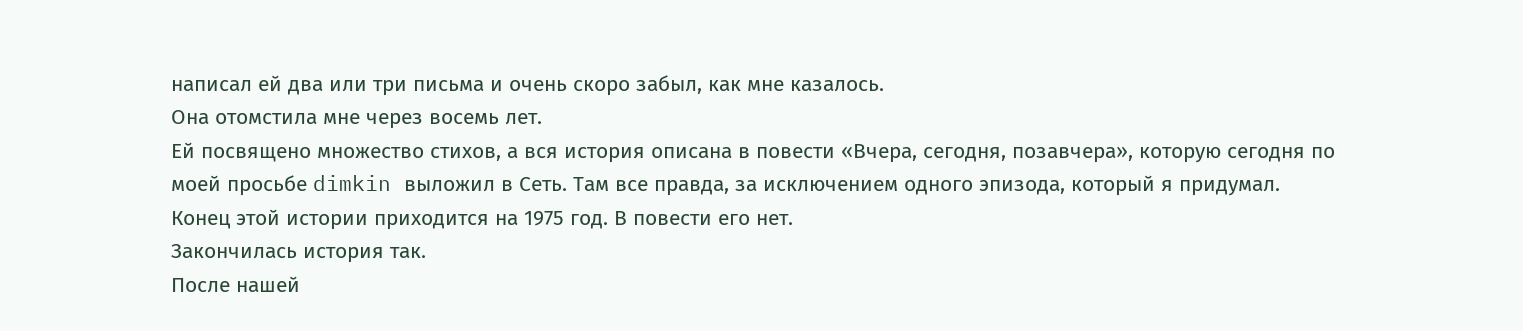написал ей два или три письма и очень скоро забыл, как мне казалось.
Она отомстила мне через восемь лет.
Ей посвящено множество стихов, а вся история описана в повести «Вчера, сегодня, позавчера», которую сегодня по моей просьбе dimkin выложил в Сеть. Там все правда, за исключением одного эпизода, который я придумал.
Конец этой истории приходится на 1975 год. В повести его нет.
Закончилась история так.
После нашей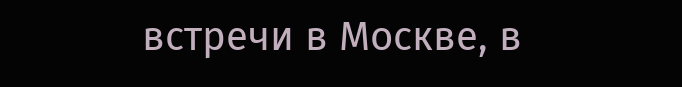встречи в Москве, в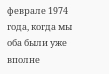феврале 1974 года, когда мы оба были уже вполне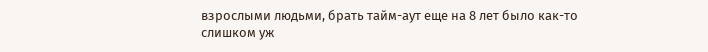взрослыми людьми, брать тайм-аут еще на 8 лет было как-то слишком уж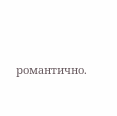романтично.